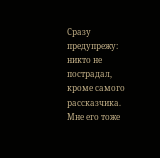Сразу предупрежу: никто не пострадал, кроме самого
рассказчика. Мне его тоже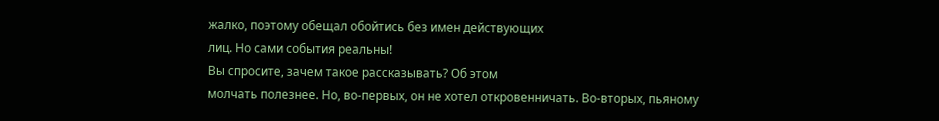жалко, поэтому обещал обойтись без имен действующих
лиц. Но сами события реальны!
Вы спросите, зачем такое рассказывать? Об этом
молчать полезнее. Но, во-первых, он не хотел откровенничать. Во-вторых, пьяному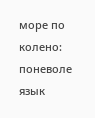море по колено: поневоле язык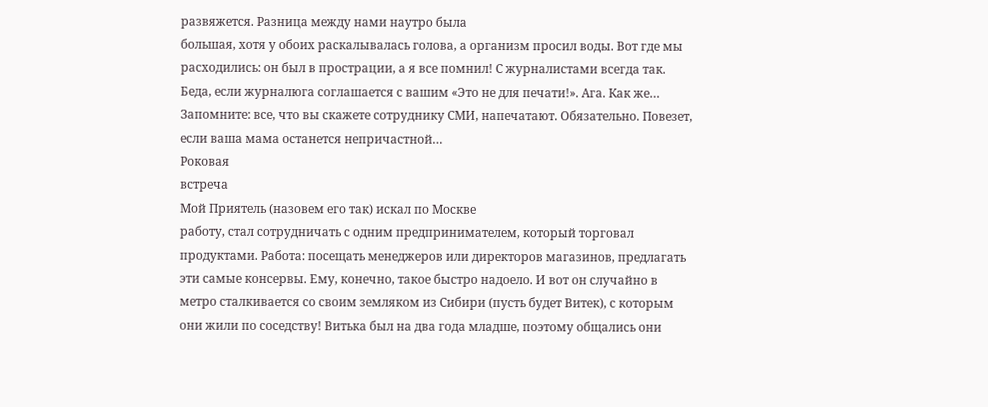развяжется. Разница между нами наутро была
большая, хотя у обоих раскалывалась голова, а организм просил воды. Вот где мы
расходились: он был в прострации, а я все помнил! С журналистами всегда так.
Беда, если журналюга соглашается с вашим «Это не для печати!». Ага. Как же…
Запомните: все, что вы скажете сотруднику СМИ, напечатают. Обязательно. Повезет,
если ваша мама останется непричастной…
Роковая
встреча
Мой Приятель (назовем его так) искал по Москве
работу, стал сотрудничать с одним предпринимателем, который торговал
продуктами. Работа: посещать менеджеров или директоров магазинов, предлагать
эти самые консервы. Ему, конечно, такое быстро надоело. И вот он случайно в
метро сталкивается со своим земляком из Сибири (пусть будет Витек), с которым
они жили по соседству! Витька был на два года младше, поэтому общались они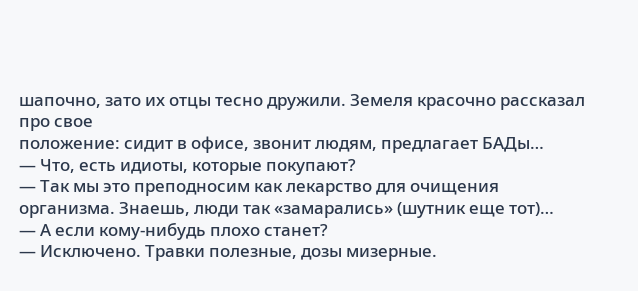шапочно, зато их отцы тесно дружили. Земеля красочно рассказал про свое
положение: сидит в офисе, звонит людям, предлагает БАДы…
— Что, есть идиоты, которые покупают?
— Так мы это преподносим как лекарство для очищения
организма. Знаешь, люди так «замарались» (шутник еще тот)…
— А если кому-нибудь плохо станет?
— Исключено. Травки полезные, дозы мизерные.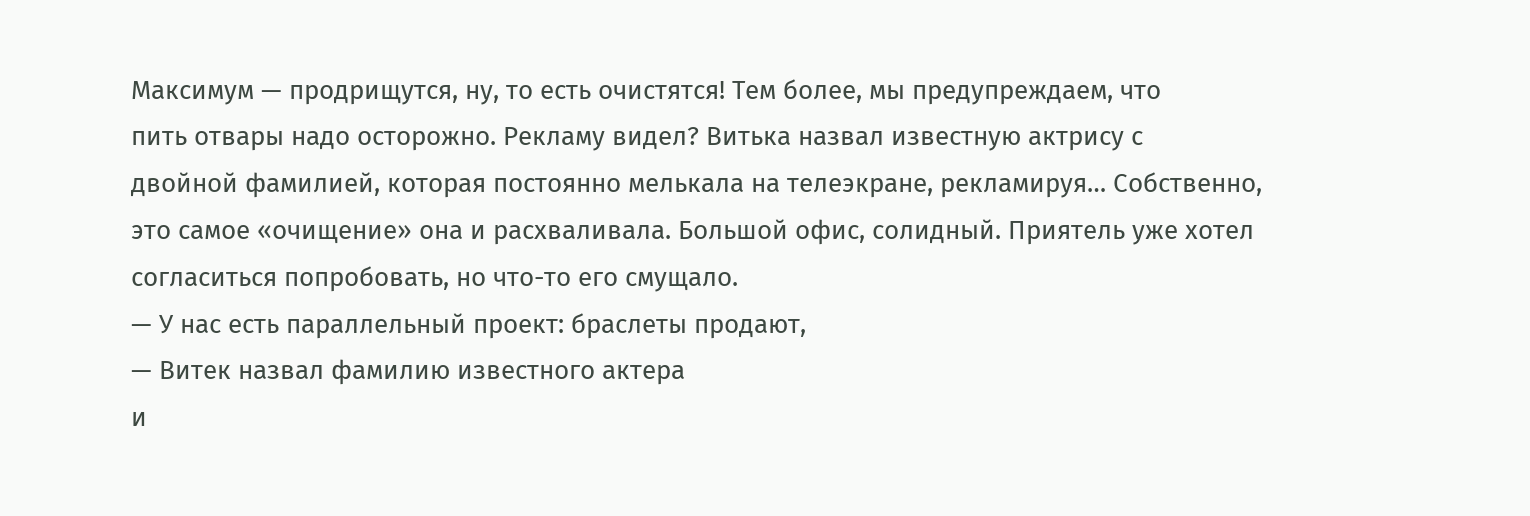Максимум — продрищутся, ну, то есть очистятся! Тем более, мы предупреждаем, что
пить отвары надо осторожно. Рекламу видел? Витька назвал известную актрису с
двойной фамилией, которая постоянно мелькала на телеэкране, рекламируя… Собственно,
это самое «очищение» она и расхваливала. Большой офис, солидный. Приятель уже хотел
согласиться попробовать, но что-то его смущало.
— У нас есть параллельный проект: браслеты продают,
— Витек назвал фамилию известного актера
и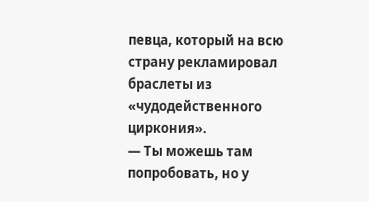певца, который на всю страну рекламировал браслеты из «чудодейственного
циркония».
— Ты можешь там попробовать, но у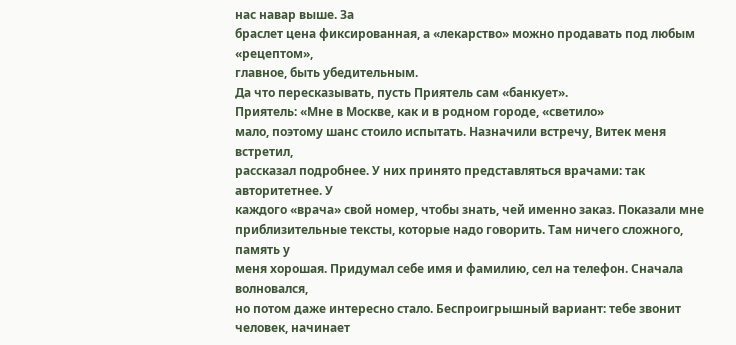нас навар выше. За
браслет цена фиксированная, а «лекарство» можно продавать под любым «рецептом»,
главное, быть убедительным.
Да что пересказывать, пусть Приятель сам «банкует».
Приятель: «Мне в Москве, как и в родном городе, «светило»
мало, поэтому шанс стоило испытать. Назначили встречу, Витек меня встретил,
рассказал подробнее. У них принято представляться врачами: так авторитетнее. У
каждого «врача» свой номер, чтобы знать, чей именно заказ. Показали мне
приблизительные тексты, которые надо говорить. Там ничего сложного, память у
меня хорошая. Придумал себе имя и фамилию, сел на телефон. Сначала волновался,
но потом даже интересно стало. Беспроигрышный вариант: тебе звонит человек, начинает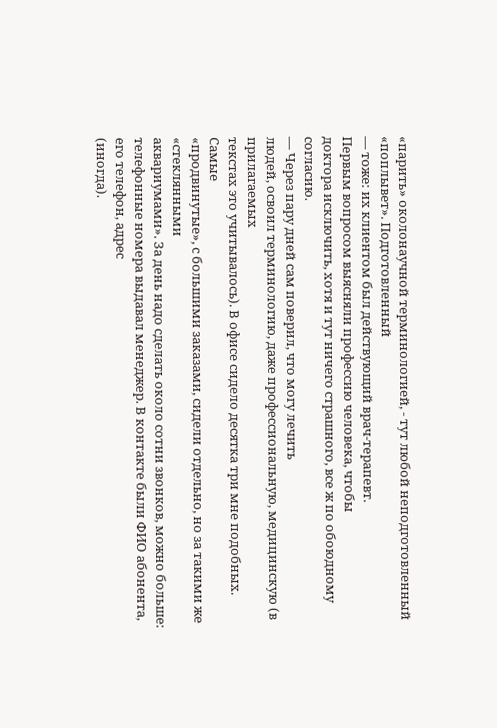«парить» околонаучной терминологией, - тут любой неподготовленный «поплывет». Подготовленный
— тоже: их клиентом был действующий врач-терапевт.
Первым вопросом выясняли профессию человека, чтобы
доктора исключить, хотя и тут ничего страшного, все ж по обоюдному согласию.
— Через пару дней сам поверил, что могу лечить
людей, освоил терминологию, даже профессиональную, медицинскую (в прилагаемых
текстах это учитывалось). В офисе сидело десятка три мне подобных. Самые
«продвинутые», с большими заказами, сидели отдельно, но за такими же «стеклянными
аквариумами». За день надо сделать около сотни звонков, можно больше:
телефонные номера выдавал менеджер. В контакте были ФИО абонента, его телефон, адрес
(иногда).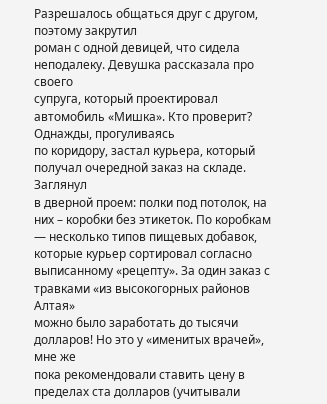Разрешалось общаться друг с другом, поэтому закрутил
роман с одной девицей, что сидела неподалеку. Девушка рассказала про своего
супруга, который проектировал автомобиль «Мишка». Кто проверит? Однажды, прогуливаясь
по коридору, застал курьера, который получал очередной заказ на складе. Заглянул
в дверной проем: полки под потолок, на них – коробки без этикеток. По коробкам
— несколько типов пищевых добавок, которые курьер сортировал согласно
выписанному «рецепту». За один заказ с травками «из высокогорных районов Алтая»
можно было заработать до тысячи долларов! Но это у «именитых врачей», мне же
пока рекомендовали ставить цену в пределах ста долларов (учитывали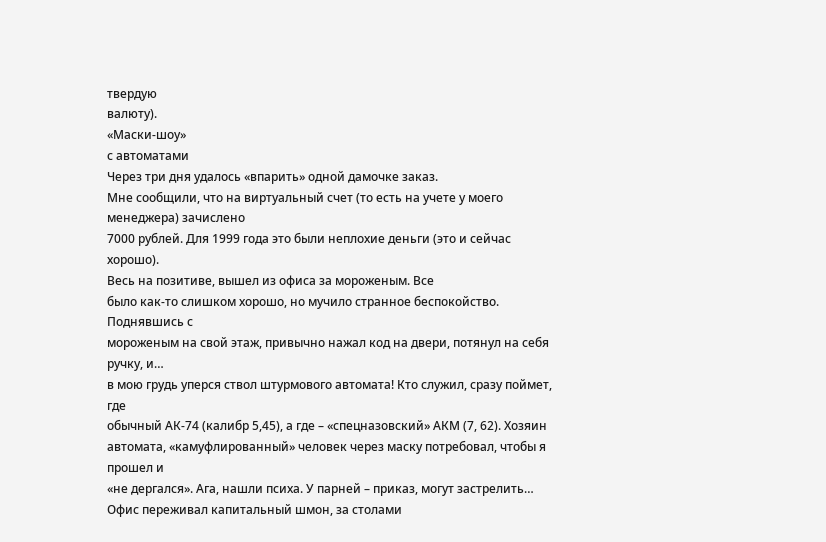твердую
валюту).
«Маски-шоу»
с автоматами
Через три дня удалось «впарить» одной дамочке заказ.
Мне сообщили, что на виртуальный счет (то есть на учете у моего менеджера) зачислено
7000 рублей. Для 1999 года это были неплохие деньги (это и сейчас хорошо).
Весь на позитиве, вышел из офиса за мороженым. Все
было как-то слишком хорошо, но мучило странное беспокойство. Поднявшись с
мороженым на свой этаж, привычно нажал код на двери, потянул на себя ручку, и…
в мою грудь уперся ствол штурмового автомата! Кто служил, сразу поймет, где
обычный АК-74 (калибр 5,45), а где – «спецназовский» АКМ (7, 62). Хозяин
автомата, «камуфлированный» человек через маску потребовал, чтобы я прошел и
«не дергался». Ага, нашли психа. У парней – приказ, могут застрелить…
Офис переживал капитальный шмон, за столами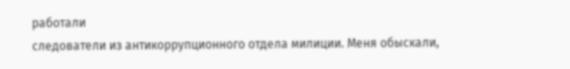работали
следователи из антикоррупционного отдела милиции. Меня обыскали,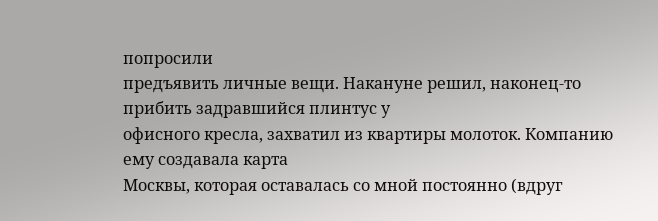попросили
предъявить личные вещи. Накануне решил, наконец-то прибить задравшийся плинтус у
офисного кресла, захватил из квартиры молоток. Компанию ему создавала карта
Москвы, которая оставалась со мной постоянно (вдруг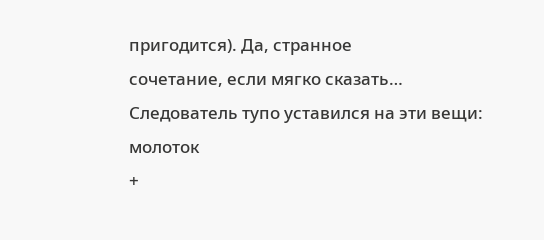пригодится). Да, странное
сочетание, если мягко сказать… Следователь тупо уставился на эти вещи: молоток
+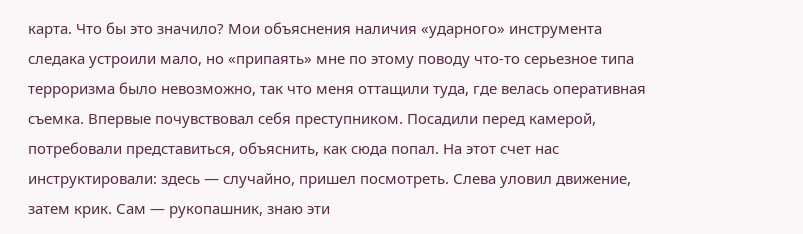карта. Что бы это значило? Мои объяснения наличия «ударного» инструмента
следака устроили мало, но «припаять» мне по этому поводу что-то серьезное типа
терроризма было невозможно, так что меня оттащили туда, где велась оперативная
съемка. Впервые почувствовал себя преступником. Посадили перед камерой,
потребовали представиться, объяснить, как сюда попал. На этот счет нас
инструктировали: здесь — случайно, пришел посмотреть. Слева уловил движение,
затем крик. Сам — рукопашник, знаю эти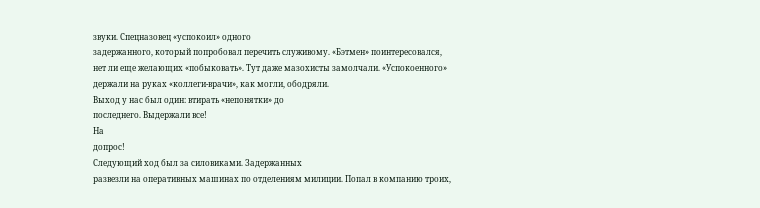звуки. Спецназовец «успокоил» одного
задержанного, который попробовал перечить служивому. «Бэтмен» поинтересовался,
нет ли еще желающих «побыковать». Тут даже мазохисты замолчали. «Успокоенного»
держали на руках «коллеги-врачи», как могли, ободряли.
Выход у нас был один: втирать «непонятки» до
последнего. Выдержали все!
На
допрос!
Следующий ход был за силовиками. Задержанных
развезли на оперативных машинах по отделениям милиции. Попал в компанию троих,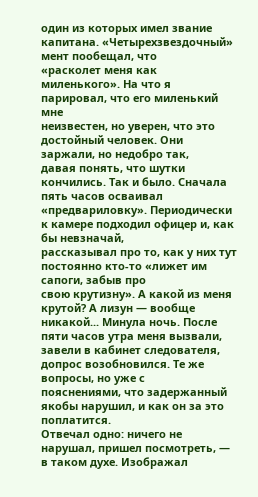один из которых имел звание капитана. «Четырехзвездочный» мент пообещал, что
«расколет меня как миленького». На что я парировал, что его миленький мне
неизвестен, но уверен, что это достойный человек. Они заржали, но недобро так,
давая понять, что шутки кончились. Так и было. Сначала пять часов осваивал
«предвариловку». Периодически к камере подходил офицер и, как бы невзначай,
рассказывал про то, как у них тут постоянно кто-то «лижет им сапоги, забыв про
свою крутизну». А какой из меня крутой? А лизун — вообще никакой... Минула ночь. После пяти часов утра меня вызвали,
завели в кабинет следователя, допрос возобновился. Те же вопросы, но уже с
пояснениями, что задержанный якобы нарушил, и как он за это поплатится.
Отвечал одно: ничего не нарушал, пришел посмотреть, —
в таком духе. Изображал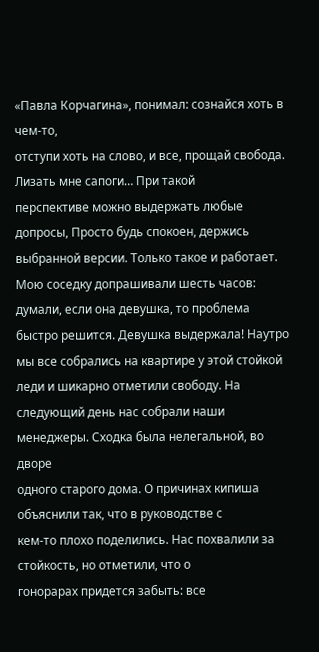«Павла Корчагина», понимал: сознайся хоть в чем-то,
отступи хоть на слово, и все, прощай свобода. Лизать мне сапоги… При такой
перспективе можно выдержать любые допросы, Просто будь спокоен, держись
выбранной версии. Только такое и работает. Мою соседку допрашивали шесть часов:
думали, если она девушка, то проблема быстро решится. Девушка выдержала! Наутро
мы все собрались на квартире у этой стойкой леди и шикарно отметили свободу. На
следующий день нас собрали наши менеджеры. Сходка была нелегальной, во дворе
одного старого дома. О причинах кипиша объяснили так, что в руководстве с
кем-то плохо поделились. Нас похвалили за стойкость, но отметили, что о
гонорарах придется забыть: все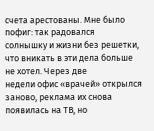счета арестованы. Мне было пофиг: так радовался
солнышку и жизни без решетки, что вникать в эти дела больше не хотел. Через две
недели офис «врачей» открылся заново, реклама их снова появилась на ТВ, но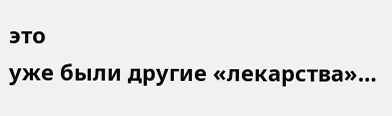это
уже были другие «лекарства»…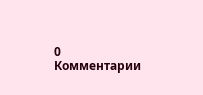0 Комментарии